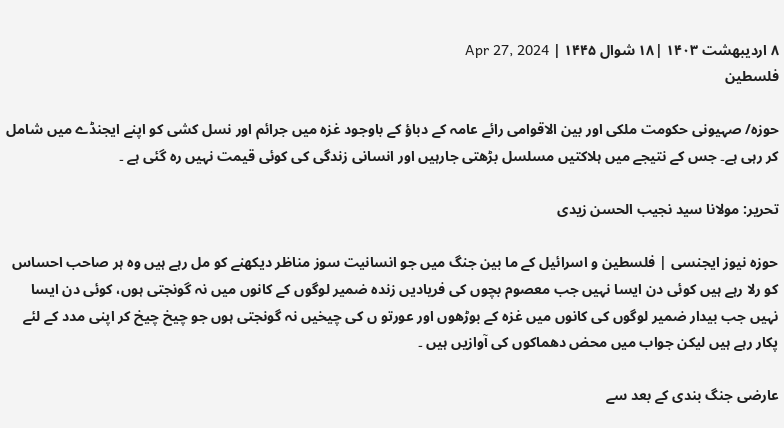۸ اردیبهشت ۱۴۰۳ |۱۸ شوال ۱۴۴۵ | Apr 27, 2024
فلسطین

حوزہ/ صہیونی حکومت ملکی اور بین الاقوامی رائے عامہ کے دباؤ کے باوجود غزہ میں جرائم اور نسل کشی کو اپنے ایجنڈے میں شامل کر رہی ہے۔ جس کے نتیجے میں ہلاکتیں مسلسل بڑھتی جارہیں اور انسانی زندگی کی کوئی قیمت نہیں رہ گئی ہے ۔

تحریر: مولانا سید نجیب الحسن زیدی

حوزہ نیوز ایجنسی | فلسطین و اسرائیل کے ما بین جنگ میں جو انسانیت سوز مناظر دیکھنے کو مل رہے ہیں وہ ہر صاحب احساس کو رلا رہے ہیں کوئی دن ایسا نہیں جب معصوم بچوں کی فریادیں زندہ ضمیر لوگوں کے کانوں میں نہ گونجتی ہوں، کوئی دن ایسا نہیں جب بیدار ضمیر لوگوں کی کانوں میں غزہ کے بوڑھوں اور عورتو ں کی چیخیں نہ گونجتی ہوں جو چیخ چیخ کر اپنی مدد کے لئے پکار رہے ہیں لیکن جواب میں محض دھماکوں کی آوازیں ہیں ۔

عارضی جنگ بندی کے بعد سے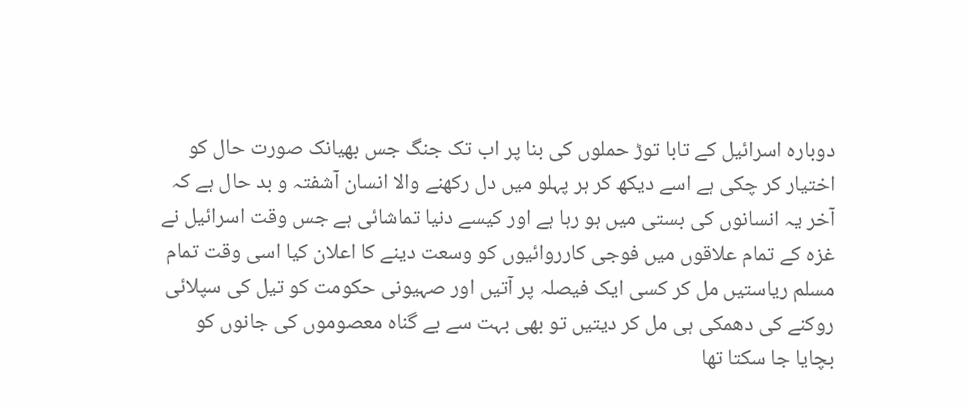دوبارہ اسرائیل کے تابا توڑ حملوں کی بنا پر اب تک جنگ جس بھیانک صورت حال کو اختیار کر چکی ہے اسے دیکھ کر ہر پہلو میں دل رکھنے والا انسان آشفتہ و بد حال ہے کہ آخر یہ انسانوں کی بستی میں ہو رہا ہے اور کیسے دنیا تماشائی ہے جس وقت اسرائیل نے غزہ کے تمام علاقوں میں فوجی کارروائیوں کو وسعت دینے کا اعلان کیا اسی وقت تمام مسلم ریاستیں مل کر کسی ایک فیصلہ پر آتیں اور صہیونی حکومت کو تیل کی سپلائی روکنے کی دھمکی ہی مل کر دیتیں تو بھی بہت سے بے گناہ معصوموں کی جانوں کو بچایا جا سکتا تھا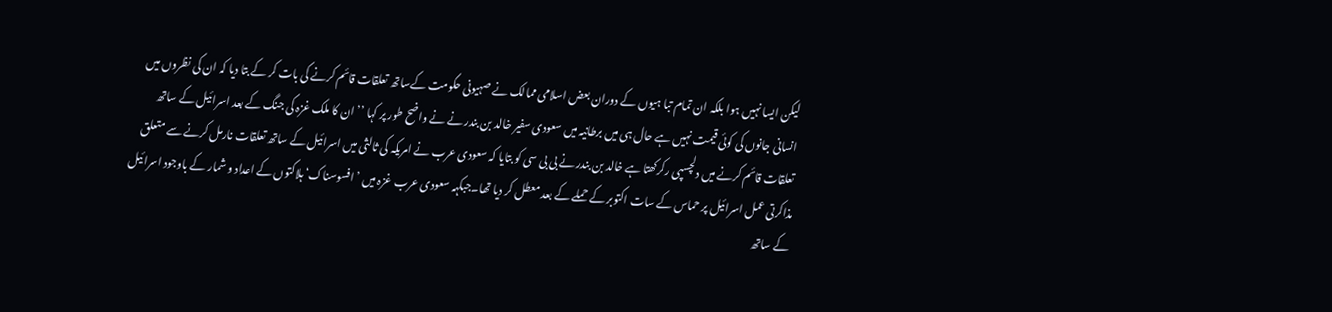لیکن ایسا نہیں ہوا بلکہ ان تمام تبا ہیوں کے دوران بعض اسلامی ممالک نے صہیونی حکومت کےساتھ تعلقات قائم کرنے کی بات کر کے بتا دیا کہ ان کی نظروں میں انسانی جانوں کی کوئی قیمت نہیں ہے حال ہی میں برطانیہ میں سعودی سفیر خالد بن بندر نے نے واضح طور پر کہا ’’ ان کا ملک غزہ کی جنگ کے بعد اسرائیل کے ساتھ تعلقات قائم کرنے میں دلچسپی رکرکھتا ہے خالد بن بندر نے بی بی سی کو بتایا کہ سعودی عرب نے امریکہ کی ثالثی میں اسرائیل کے ساتھ تعلقات نارمل کرنے سے متعلق مذاکرتی عمل اسرائیل پر حماس کے سات اکتوبر کے حملے کے بعد معطل کر دیا تھا۔جبکہہ سعودی عرب غزہ میں ’افسوسناک‘ ہلاکتوں کے اعداد و شمار کے باوجود اسرائیل کے ساتھ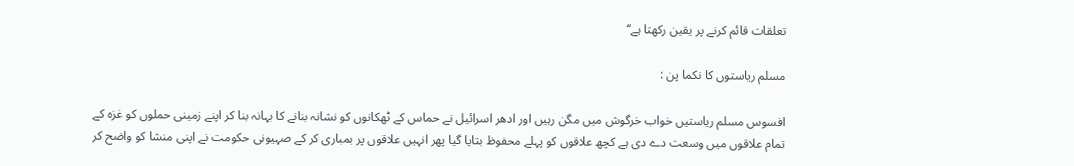تعلقات قائم کرنے پر یقین رکھتا ہے‘‘

مسلم ریاستوں کا نکما پن :

افسوس مسلم ریاستیں خواب خرگوش میں مگن رہیں اور ادھر اسرائیل نے حماس کے ٹھکانوں کو نشانہ بنانے کا بہانہ بنا کر اپنے زمینی حملوں کو غزہ کے تمام علاقوں میں وسعت دے دی ہے کچھ علاقوں کو پہلے محفوظ بتایا گیا پھر انہیں علاقوں پر بمباری کر کے صہیونی حکومت نے اپنی منشا کو واضح کر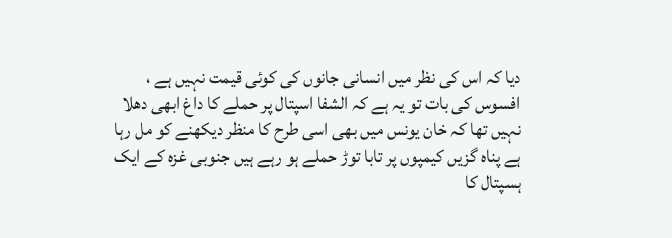دیا کہ اس کی نظر میں انسانی جانوں کی کوئی قیمت نہیں ہے ، افسوس کی بات تو یہ ہے کہ الشفا اسپتال پر حملے کا داغ ابھی دھلا نہیں تھا کہ خان یونس میں بھی اسی طرح کا منظر دیکھنے کو مل رہا ہے پناہ گزیں کیمپوں پر تابا توڑ حملے ہو رہے ہیں جنوبی غزہ کے ایک ہسپتال کا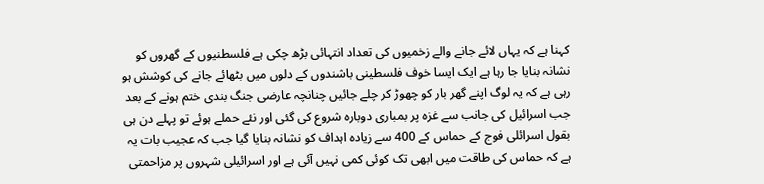کہنا ہے کہ یہاں لائے جانے والے زخمیوں کی تعداد انتہائی بڑھ چکی ہے فلسطنیوں کے گھروں کو نشانہ بنایا جا رہا ہے ایک ایسا خوف فلسطینی باشندوں کے دلوں میں بٹھائے جانے کی کوشش ہو رہی ہے کہ یہ لوگ اپنے گھر بار کو چھوڑ کر چلے جائیں چنانچہ عارضی جنگ بندی ختم ہونے کے بعد جب اسرائیل کی جانب سے غزہ پر بمباری دوبارہ شروع کی گئی اور نئے حملے ہوئے تو پہلے دن ہی بقول اسرائلی فوج کے حماس کے 400 سے زیادہ اہداف کو نشانہ بنایا گیا جب کہ عجیب بات یہ ہے کہ حماس کی طاقت میں ابھی تک کوئی کمی نہیں آئی ہے اور اسرائیلی شہروں پر مزاحمتی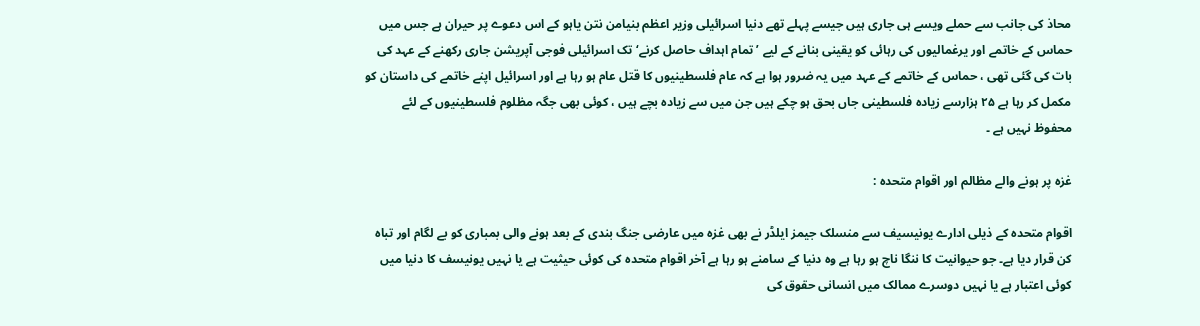محاذ کی جانب سے حملے ویسے ہی جاری ہیں جیسے پہلے تھے دنیا اسرائیلی وزیر اعظم بنیامن نتن یاہو کے اس دعوے پر حیران ہے جس میں حماس کے خاتمے اور یرغمالیوں کی رہائی کو یقینی بنانے کے لیے ’تمام اہداف حاصل کرنے‘ تک اسرائیلی فوجی آپریشن جاری رکھنے کے عہد کی بات کی گئی تھی ، حماس کے خاتمے کے عہد میں یہ ضرور ہوا ہے کہ عام فلسطینیوں کا قتل عام ہو رہا ہے اور اسرائیل اپنے خاتمے کی داستان کو مکمل کر رہا ہے ۲۵ ہزارسے زیادہ فلسطینی جاں بحق ہو چکے ہیں جن میں سے زیادہ بچے ہیں ، کوئی بھی جگہ مظلوم فلسطینیوں کے لئے محفوظ نہیں ہے ۔

غزہ پر ہونے والے مظالم اور اقوام متحدہ :

اقوام متحدہ کے ذیلی ادارے یونیسیف سے منسلک جیمز ایلڈر نے بھی غزہ میں عارضی جنگ بندی کے بعد ہونے والی بمباری کو بے لگام اور تباہ کن قرار دیا ہے۔ جو حیوانیت کا ننگا ناچ ہو رہا ہے وہ دنیا کے سامنے ہو رہا ہے آخر اقوام متحدہ کی کوئی حیثیت ہے یا نہیں یونیسف کا دنیا میں کوئی اعتبار ہے یا نہیں دوسرے ممالک میں انسانی حقوق کی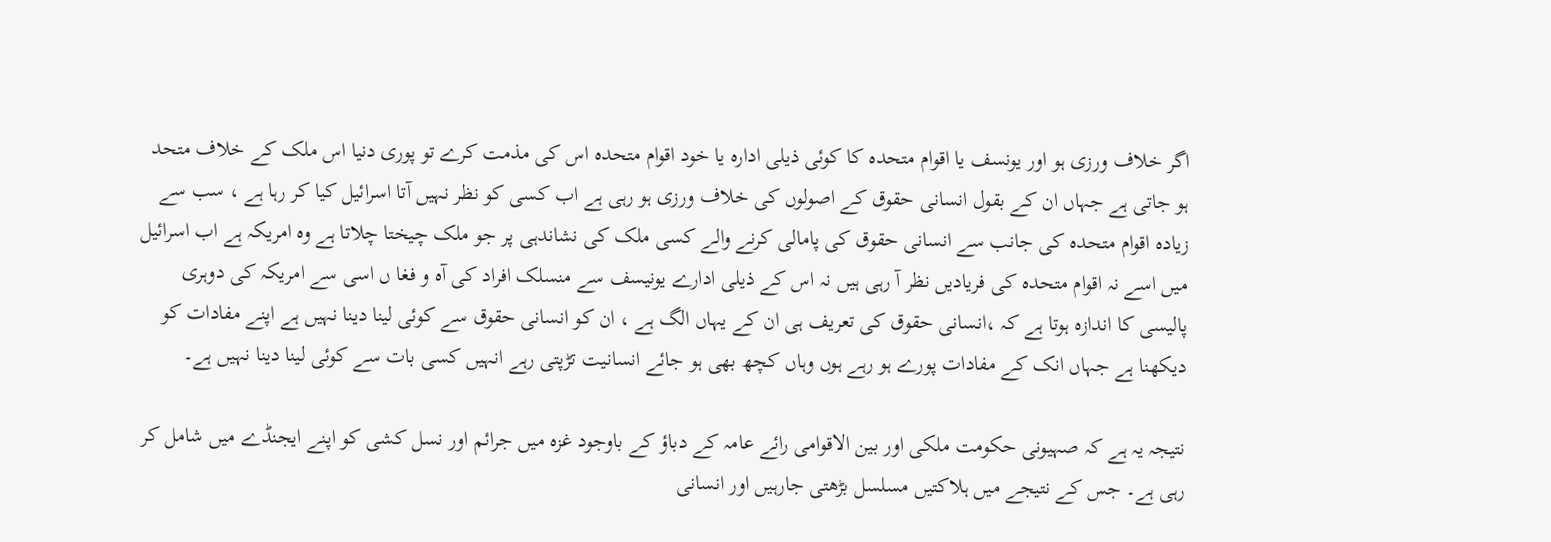اگر خلاف ورزی ہو اور یونسف یا اقوام متحدہ کا کوئی ذیلی ادارہ یا خود اقوام متحدہ اس کی مذمت کرے تو پوری دنیا اس ملک کے خلاف متحد ہو جاتی ہے جہاں ان کے بقول انسانی حقوق کے اصولوں کی خلاف ورزی ہو رہی ہے اب کسی کو نظر نہیں آتا اسرائیل کیا کر رہا ہے ، سب سے زیادہ اقوام متحدہ کی جانب سے انسانی حقوق کی پامالی کرنے والے کسی ملک کی نشاندہی پر جو ملک چیختا چلاتا ہے وہ امریکہ ہے اب اسرائیل میں اسے نہ اقوام متحدہ کی فریادیں نظر آ رہی ہیں نہ اس کے ذیلی ادارے یونیسف سے منسلک افراد کی آہ و فغا ں اسی سے امریکہ کی دوہری پالیسی کا اندازہ ہوتا ہے کہ ،انسانی حقوق کی تعریف ہی ان کے یہاں الگ ہے ، ان کو انسانی حقوق سے کوئی لینا دینا نہیں ہے اپنے مفادات کو دیکھنا ہے جہاں انک کے مفادات پورے ہو رہے ہوں وہاں کچھ بھی ہو جائے انسانیت تڑپتی رہے انہیں کسی بات سے کوئی لینا دینا نہیں ہے۔

نتیجہ یہ ہے کہ صہیونی حکومت ملکی اور بین الاقوامی رائے عامہ کے دباؤ کے باوجود غزہ میں جرائم اور نسل کشی کو اپنے ایجنڈے میں شامل کر رہی ہے۔ جس کے نتیجے میں ہلاکتیں مسلسل بڑھتی جارہیں اور انسانی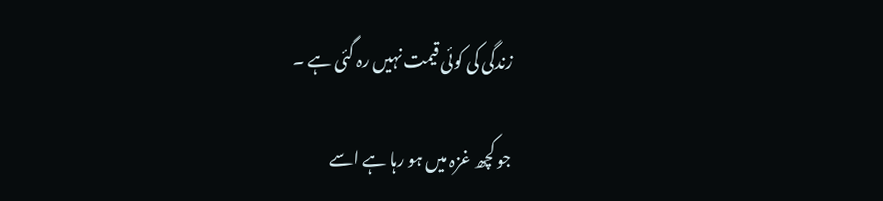زندگی کی کوئی قیمت نہیں رہ گئی ہے ۔

جو کچھ غزہ میں ہو رہا ہے اسے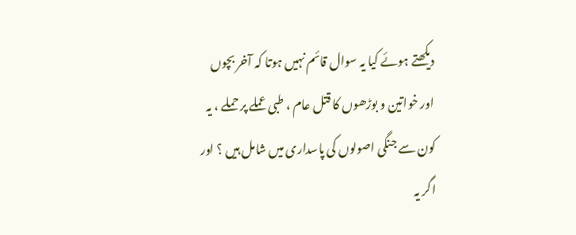دیکھتے ہوئے کیا یہ سوال قائم نہیں ہوتا کہ آخر بچوں اور خواتین و بوڑھوں کا قتل عام ، طبی عملے پر حملے ، یہ کون سے جنگی اصولوں کی پاسداری میں شامل ہیں ؟ اور اگر یہ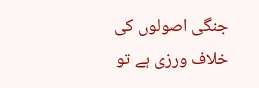جنگی اصولوں کی خلاف ورزی ہے تو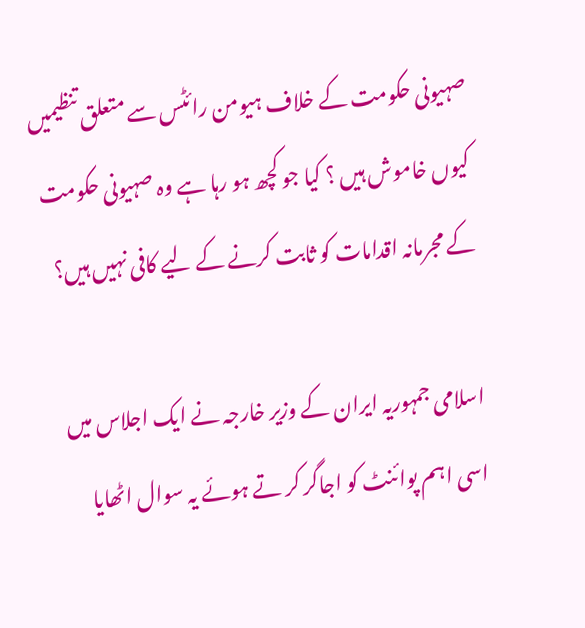صہیونی حکومت کے خلاف ہیومن رائٹس سے متعلق تنظیمیں کیوں خاموش ہیں ؟ کیا جو کچھ ہو رہا ہے وہ صہیونی حکومت کے مجرمانہ اقدامات کو ثابت کرنے کے لیے کافی نہیں ہیں؟

اسلامی جمہوریہ ایران کے وزیر خارجہ نے ایک اجلاس میں اسی اہم پوائنٹ کو اجاگر کر تے ہوئے یہ سوال اٹھایا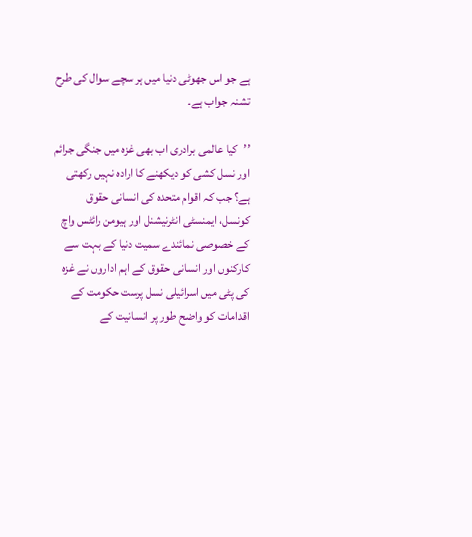ہے جو اس جھوٹی دنیا میں ہر سچے سوال کی طرح تشنہ جواب ہے۔

’’کیا عالمی برادری اب بھی غزہ میں جنگی جرائم اور نسل کشی کو دیکھنے کا ارادہ نہیں رکھتی ہے؟ جب کہ اقوام متحدہ کی انسانی حقوق کونسل، ایمنسٹی انٹرنیشنل اور ہیومن رائٹس واچ کے خصوصی نمائندے سمیت دنیا کے بہت سے کارکنوں اور انسانی حقوق کے اہم اداروں نے غزہ کی پٹی میں اسرائیلی نسل پرست حکومت کے اقدامات کو واضح طور پر انسانیت کے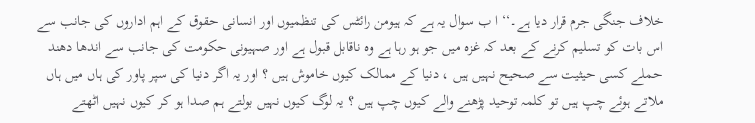خلاف جنگی جرم قرار دیا ہے۔‘‘ ا ب سوال یہ ہے کہ ہیومن رائٹس کی تنظمیوں اور انسانی حقوق کے اہم اداروں کی جانب سے اس بات کو تسلیم کرنے کے بعد کہ غزہ میں جو ہو رہا ہے وہ ناقابل قبول ہے اور صہیونی حکومت کی جانب سے اندھا دھند حملے کسی حیثیت سے صحیح نہیں ہیں ، دنیا کے ممالک کیوں خاموش ہیں ؟ اور یہ اگر دنیا کی سپر پاور کی ہاں میں ہاں ملاتے ہوئے چپ ہیں تو کلمہ توحید پڑھنے والے کیوں چپ ہیں ؟ یہ لوگ کیوں نہیں بولتے ہم صدا ہو کر کیوں نہیں اٹھتے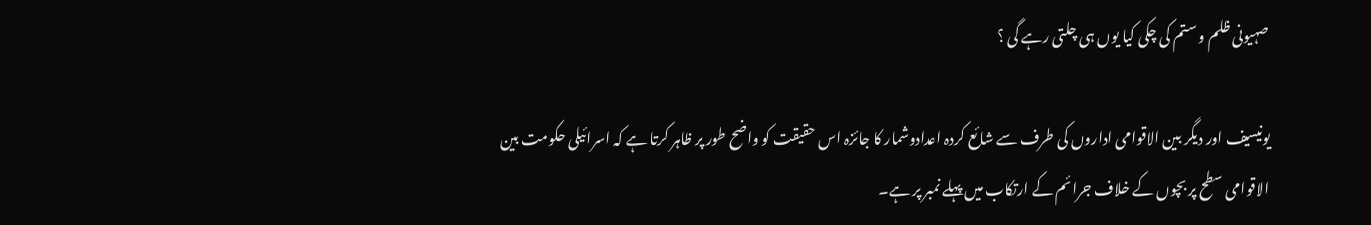صہیونی ظلم و ستم کی چکی کیا یوں ہی چلتی رہے گی ؟

یونیسیف اور دیگر بین الاقوامی اداروں کی طرف سے شائع کردہ اعدادوشمار کا جائزہ اس حقیقت کو واضح طور پر ظاہر کرتا ہے کہ اسرائیلی حکومت بین الاقوامی سطح پر بچوں کے خلاف جرائم کے ارتکاب میں پہلے نمبر پر ہے۔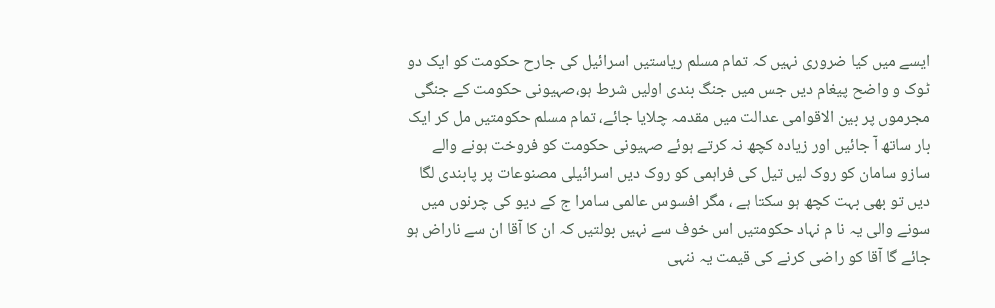ایسے میں کیا ضروری نہیں کہ تمام مسلم ریاستیں اسرائیل کی جارح حکومت کو ایک دو ٹوک و واضح پیغام دیں جس میں جنگ بندی اولیں شرط ہو،صہیونی حکومت کے جنگی مجرموں پر بین الاقوامی عدالت میں مقدمہ چلایا جائے، تمام مسلم حکومتیں مل کر ایک بار ساتھ آ جائیں اور زیادہ کچھ نہ کرتے ہوئے صہیونی حکومت کو فروخت ہونے والے سازو سامان کو روک لیں تیل کی فراہمی کو روک دیں اسرائیلی مصنوعات پر پابندی لگا دیں تو بھی بہت کچھ ہو سکتا ہے ، مگر افسوس عالمی سامرا ج کے دیو کی چرنوں میں سونے والی یہ نا م نہاد حکومتیں اس خوف سے نہیں بولتیں کہ ان کا آقا ان سے ناراض ہو جائے گا آقا کو راضی کرنے کی قیمت یہ ننہی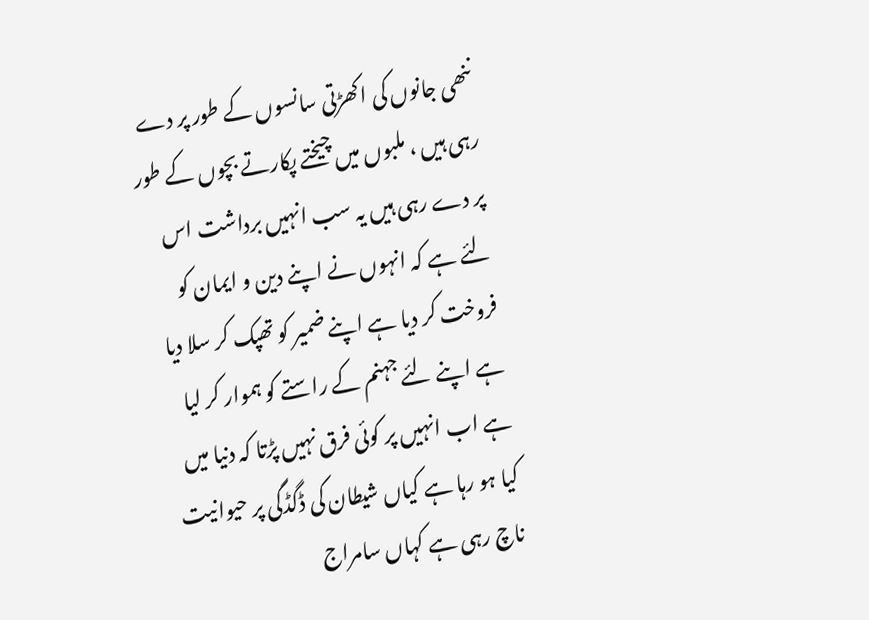ننھی جانوں کی اکھڑتی سانسوں کے طور پر دے رہی ہیں ، ملبوں میں چیختے پکارتے بچوں کے طور پر دے رہی ہیں یہ سب انہیں برداشت اس لئے ہے کہ انہوں نے اپنے دین و ایمان کو فروخت کر دیا ہے اپنے ضمیر کو تھپک کر سلا دیا ہے اپنے لئے جہنم کے راستے کو ہموار کر لیا ہے اب انہیں پر کوئی فرق نہیں پڑتا کہ دنیا میں کیا ہو رہا ہے کیاں شیطان کی ڈگڈگی پر حیوانیت ناچ رہی ہے کہاں سامراج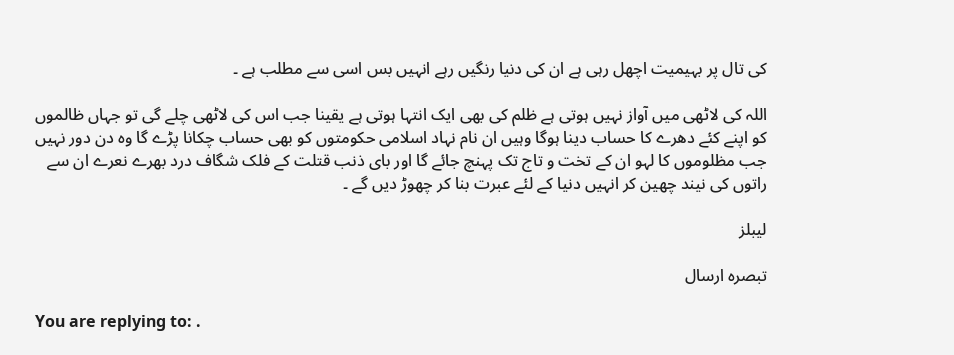کی تال پر بہیمیت اچھل رہی ہے ان کی دنیا رنگیں رہے انہیں بس اسی سے مطلب ہے ۔

اللہ کی لاٹھی میں آواز نہیں ہوتی ہے ظلم کی بھی ایک انتہا ہوتی ہے یقینا جب اس کی لاٹھی چلے گی تو جہاں ظالموں کو اپنے کئے دھرے کا حساب دینا ہوگا وہیں ان نام نہاد اسلامی حکومتوں کو بھی حساب چکانا پڑے گا وہ دن دور نہیں جب مظلوموں کا لہو ان کے تخت و تاج تک پہنچ جائے گا اور بای ذنب قتلت کے فلک شگاف درد بھرے نعرے ان سے راتوں کی نیند چھین کر انہیں دنیا کے لئے عبرت بنا کر چھوڑ دیں گے ۔

لیبلز

تبصرہ ارسال

You are replying to: .